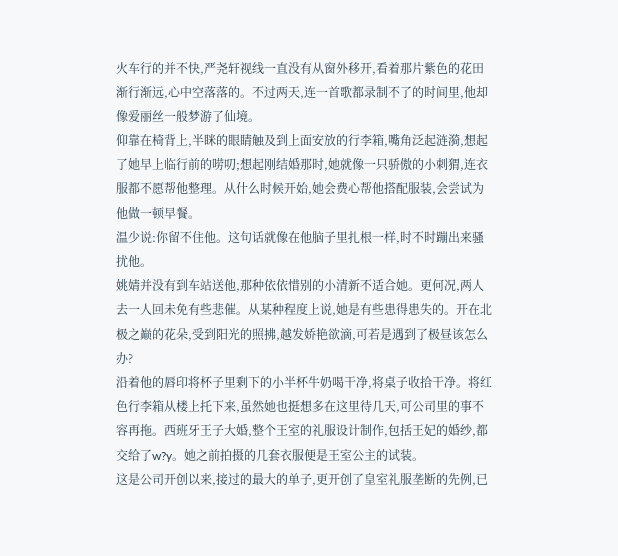火车行的并不快,严尧轩视线一直没有从窗外移开,看着那片紫色的花田渐行渐远,心中空落落的。不过两天,连一首歌都录制不了的时间里,他却像爱丽丝一般梦游了仙境。
仰靠在椅背上,半眯的眼睛触及到上面安放的行李箱,嘴角泛起涟漪,想起了她早上临行前的唠叨;想起刚结婚那时,她就像一只骄傲的小刺猬,连衣服都不愿帮他整理。从什么时候开始,她会费心帮他搭配服装,会尝试为他做一顿早餐。
温少说:你留不住他。这句话就像在他脑子里扎根一样,时不时蹦出来骚扰他。
姚婧并没有到车站送他,那种依依惜别的小清新不适合她。更何况,两人去一人回未免有些悲催。从某种程度上说,她是有些患得患失的。开在北极之巅的花朵,受到阳光的照拂,越发娇艳欲滴,可若是遇到了极昼该怎么办?
沿着他的唇印将杯子里剩下的小半杯牛奶喝干净,将桌子收拾干净。将红色行李箱从楼上托下来,虽然她也挺想多在这里待几天,可公司里的事不容再拖。西班牙王子大婚,整个王室的礼服设计制作,包括王妃的婚纱,都交给了w?y。她之前拍摄的几套衣服便是王室公主的试装。
这是公司开创以来,接过的最大的单子,更开创了皇室礼服垄断的先例,已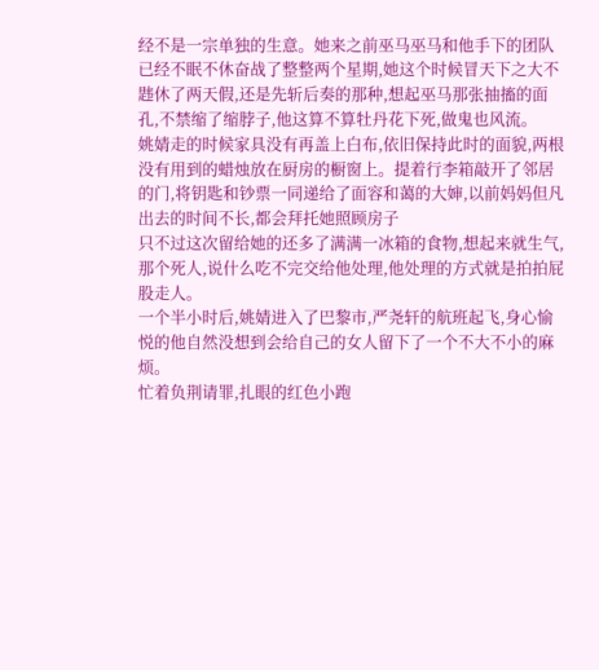经不是一宗单独的生意。她来之前巫马巫马和他手下的团队已经不眠不休奋战了整整两个星期,她这个时候冒天下之大不韪休了两天假,还是先斩后奏的那种,想起巫马那张抽搐的面孔,不禁缩了缩脖子,他这算不算牡丹花下死,做鬼也风流。
姚婧走的时候家具没有再盖上白布,依旧保持此时的面貌,两根没有用到的蜡烛放在厨房的橱窗上。提着行李箱敲开了邻居的门,将钥匙和钞票一同递给了面容和蔼的大婶,以前妈妈但凡出去的时间不长,都会拜托她照顾房子
只不过这次留给她的还多了满满一冰箱的食物,想起来就生气,那个死人,说什么吃不完交给他处理,他处理的方式就是拍拍屁股走人。
一个半小时后,姚婧进入了巴黎市,严尧轩的航班起飞,身心愉悦的他自然没想到会给自己的女人留下了一个不大不小的麻烦。
忙着负荆请罪,扎眼的红色小跑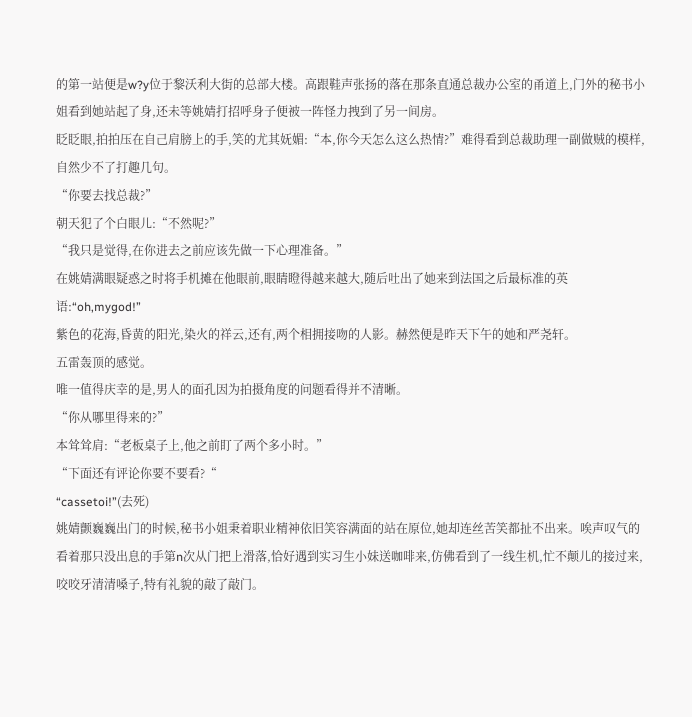的第一站便是w?y位于黎沃利大街的总部大楼。高跟鞋声张扬的落在那条直通总裁办公室的甬道上,门外的秘书小姐看到她站起了身,还未等姚婧打招呼身子便被一阵怪力拽到了另一间房。
眨眨眼,拍拍压在自己肩膀上的手,笑的尤其妩媚:“本,你今天怎么这么热情?”难得看到总裁助理一副做贼的模样,自然少不了打趣几句。
“你要去找总裁?”
朝天犯了个白眼儿:“不然呢?”
“我只是觉得,在你进去之前应该先做一下心理准备。”
在姚婧满眼疑惑之时将手机摊在他眼前,眼睛瞪得越来越大,随后吐出了她来到法国之后最标准的英语:“oh,mygod!”
紫色的花海,昏黄的阳光,染火的祥云,还有,两个相拥接吻的人影。赫然便是昨天下午的她和严尧轩。
五雷轰顶的感觉。
唯一值得庆幸的是,男人的面孔因为拍摄角度的问题看得并不清晰。
“你从哪里得来的?”
本耸耸肩:“老板桌子上,他之前盯了两个多小时。”
“下面还有评论你要不要看?“
“cassetoi!”(去死)
姚婧颤巍巍出门的时候,秘书小姐秉着职业精神依旧笑容满面的站在原位,她却连丝苦笑都扯不出来。唉声叹气的看着那只没出息的手第n次从门把上滑落,恰好遇到实习生小妹送咖啡来,仿佛看到了一线生机,忙不颠儿的接过来,咬咬牙清清嗓子,特有礼貌的敲了敲门。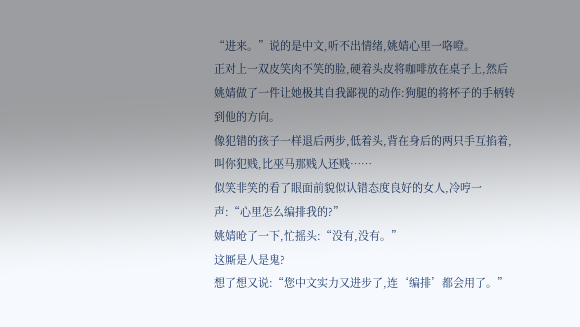“进来。”说的是中文,听不出情绪,姚婧心里一咯噔。
正对上一双皮笑肉不笑的脸,硬着头皮将咖啡放在桌子上,然后姚婧做了一件让她极其自我鄙视的动作:狗腿的将杯子的手柄转到他的方向。
像犯错的孩子一样退后两步,低着头,背在身后的两只手互掐着,叫你犯贱,比巫马那贱人还贱……
似笑非笑的看了眼面前貌似认错态度良好的女人,冷哼一声:“心里怎么编排我的?”
姚婧呛了一下,忙摇头:“没有,没有。”
这厮是人是鬼?
想了想又说:“您中文实力又进步了,连‘编排’都会用了。”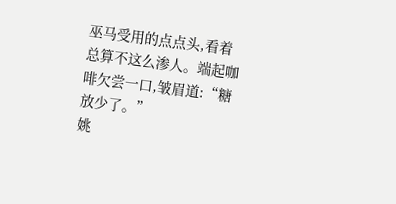巫马受用的点点头,看着总算不这么渗人。端起咖啡欠尝一口,皱眉道:“糖放少了。”
姚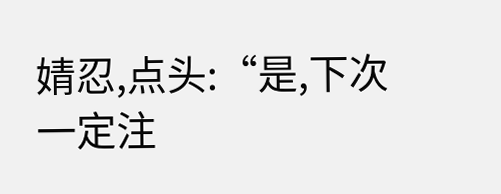婧忍,点头:“是,下次一定注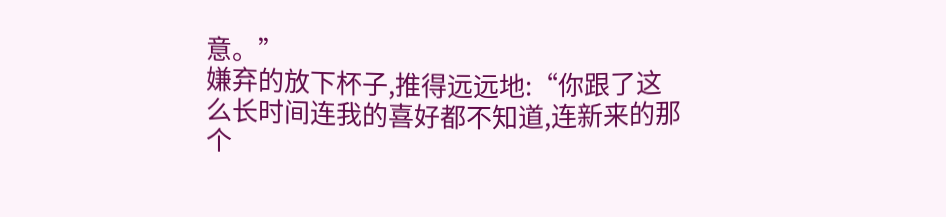意。”
嫌弃的放下杯子,推得远远地:“你跟了这么长时间连我的喜好都不知道,连新来的那个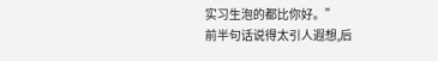实习生泡的都比你好。”
前半句话说得太引人遐想,后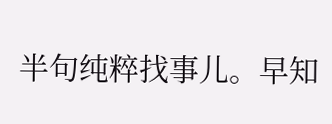半句纯粹找事儿。早知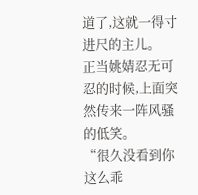道了,这就一得寸进尺的主儿。
正当姚婧忍无可忍的时候,上面突然传来一阵风骚的低笑。
“很久没看到你这么乖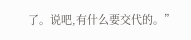了。说吧,有什么要交代的。”